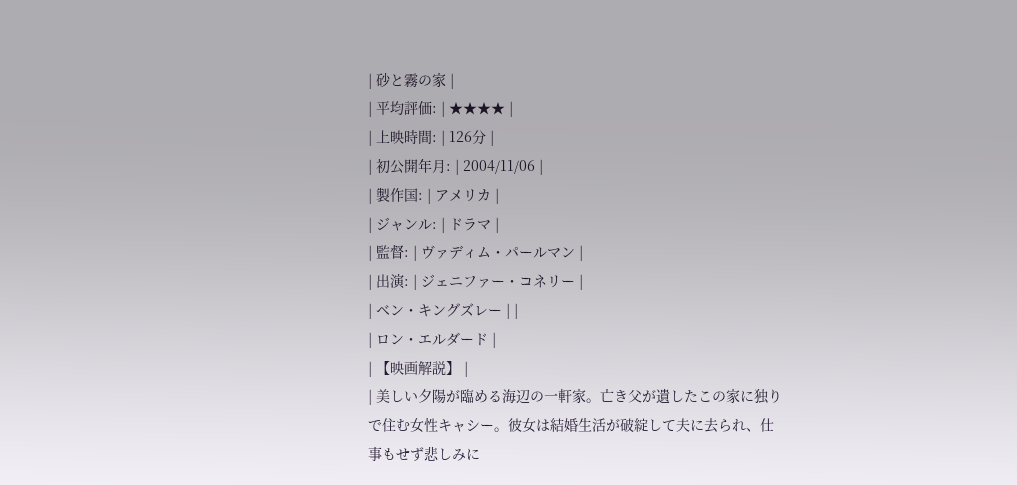| 砂と霧の家 |
| 平均評価: | ★★★★ |
| 上映時間: | 126分 |
| 初公開年月: | 2004/11/06 |
| 製作国: | アメリカ |
| ジャンル: | ドラマ |
| 監督: | ヴァディム・パールマン |
| 出演: | ジェニファー・コネリー |
| ベン・キングズレー | |
| ロン・エルダード |
| 【映画解説】 |
| 美しい夕陽が臨める海辺の一軒家。亡き父が遺したこの家に独りで住む女性キャシー。彼女は結婚生活が破綻して夫に去られ、仕事もせず悲しみに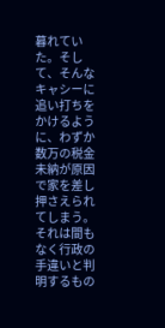暮れていた。そして、そんなキャシーに追い打ちをかけるように、わずか数万の税金未納が原因で家を差し押さえられてしまう。それは間もなく行政の手違いと判明するもの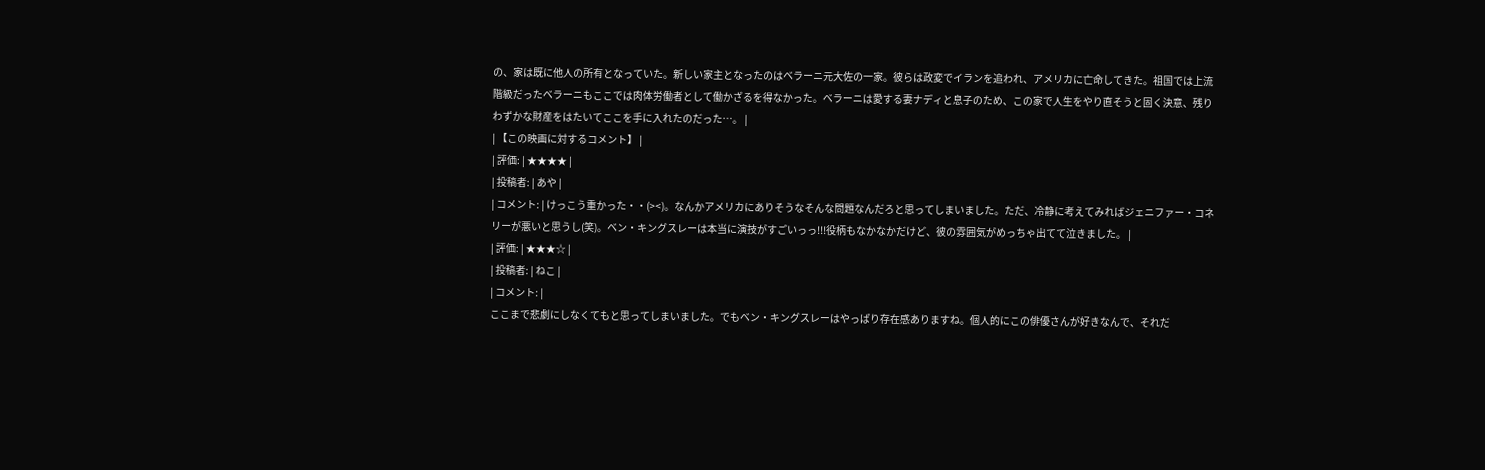の、家は既に他人の所有となっていた。新しい家主となったのはベラーニ元大佐の一家。彼らは政変でイランを追われ、アメリカに亡命してきた。祖国では上流階級だったベラーニもここでは肉体労働者として働かざるを得なかった。ベラーニは愛する妻ナディと息子のため、この家で人生をやり直そうと固く決意、残りわずかな財産をはたいてここを手に入れたのだった…。 |
| 【この映画に対するコメント】 |
| 評価: | ★★★★ |
| 投稿者: | あや |
| コメント: | けっこう重かった・・(><)。なんかアメリカにありそうなそんな問題なんだろと思ってしまいました。ただ、冷静に考えてみればジェニファー・コネリーが悪いと思うし(笑)。ベン・キングスレーは本当に演技がすごいっっ!!!役柄もなかなかだけど、彼の雰囲気がめっちゃ出てて泣きました。 |
| 評価: | ★★★☆ |
| 投稿者: | ねこ |
| コメント: |
ここまで悲劇にしなくてもと思ってしまいました。でもベン・キングスレーはやっぱり存在感ありますね。個人的にこの俳優さんが好きなんで、それだ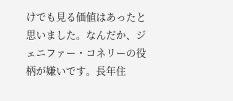けでも見る価値はあったと思いました。なんだか、ジェニファー・コネリーの役柄が嫌いです。長年住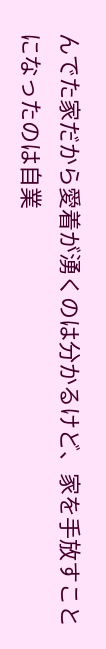んでた家だから愛着が湧くのは分かるけど、家を手放すことになったのは自業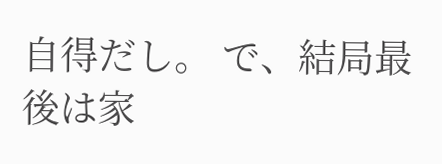自得だし。 で、結局最後は家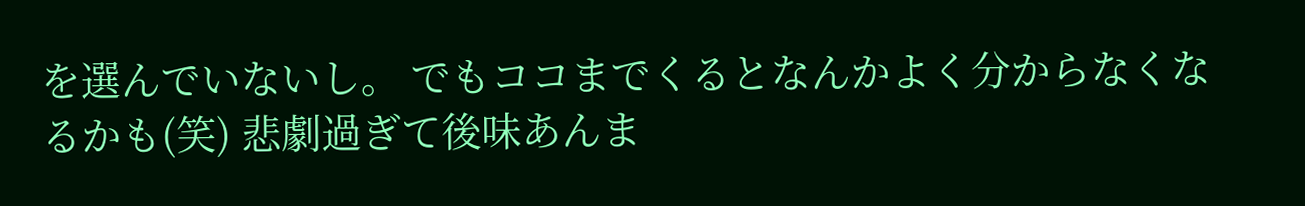を選んでいないし。 でもココまでくるとなんかよく分からなくなるかも(笑) 悲劇過ぎて後味あんま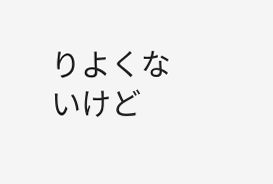りよくないけど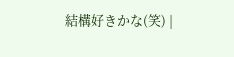結構好きかな(笑) |